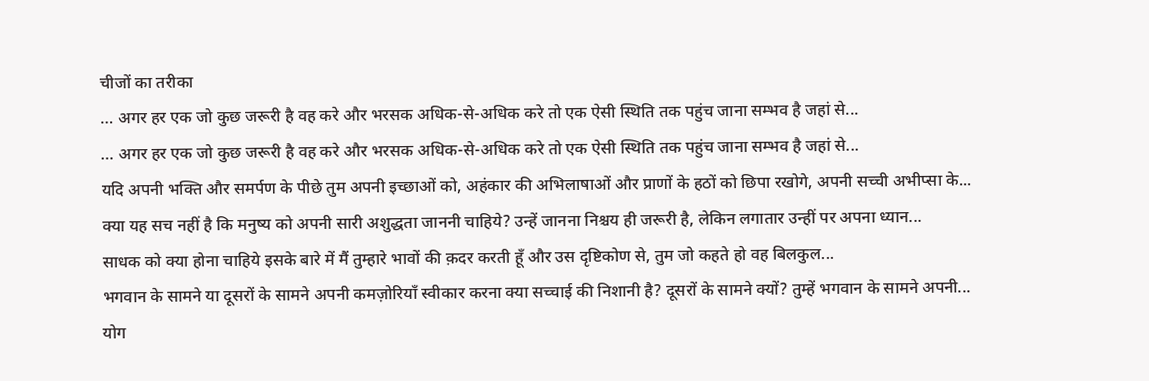चीजों का तरीका
… अगर हर एक जो कुछ जरूरी है वह करे और भरसक अधिक-से-अधिक करे तो एक ऐसी स्थिति तक पहुंच जाना सम्भव है जहां से...
… अगर हर एक जो कुछ जरूरी है वह करे और भरसक अधिक-से-अधिक करे तो एक ऐसी स्थिति तक पहुंच जाना सम्भव है जहां से...
यदि अपनी भक्ति और समर्पण के पीछे तुम अपनी इच्छाओं को, अहंकार की अभिलाषाओं और प्राणों के हठों को छिपा रखोगे, अपनी सच्ची अभीप्सा के...
क्या यह सच नहीं है कि मनुष्य को अपनी सारी अशुद्धता जाननी चाहिये? उन्हें जानना निश्चय ही जरूरी है, लेकिन लगातार उन्हीं पर अपना ध्यान...
साधक को क्या होना चाहिये इसके बारे में मैं तुम्हारे भावों की क़दर करती हूँ और उस दृष्टिकोण से, तुम जो कहते हो वह बिलकुल...
भगवान के सामने या दूसरों के सामने अपनी कमज़ोरियाँ स्वीकार करना क्या सच्चाई की निशानी है? दूसरों के सामने क्यों? तुम्हें भगवान के सामने अपनी...
योग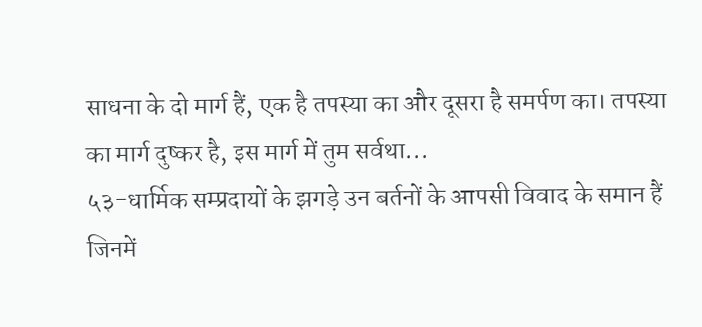साधना के दो मार्ग हैं, एक है तपस्या का और दूसरा है समर्पण का। तपस्या का मार्ग दुष्कर है, इस मार्ग में तुम सर्वथा...
५३-धार्मिक सम्प्रदायों के झगड़े उन बर्तनों के आपसी विवाद के समान हैं जिनमें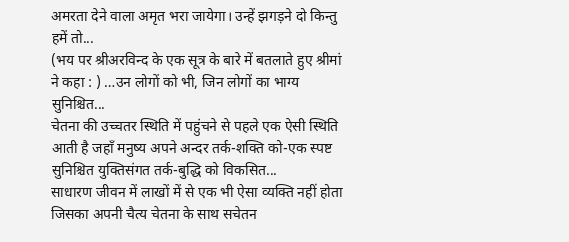अमरता देने वाला अमृत भरा जायेगा। उन्हें झगड़ने दो किन्तु हमें तो...
(भय पर श्रीअरविन्द के एक सूत्र के बारे में बतलाते हुए श्रीमां ने कहा : ) …उन लोगों को भी, जिन लोगों का भाग्य सुनिश्चित...
चेतना की उच्चतर स्थिति में पहुंचने से पहले एक ऐसी स्थिति आती है जहाँ मनुष्य अपने अन्दर तर्क-शक्ति को-एक स्पष्ट सुनिश्चित युक्तिसंगत तर्क-बुद्धि को विकसित...
साधारण जीवन में लाखों में से एक भी ऐसा व्यक्ति नहीं होता जिसका अपनी चैत्य चेतना के साथ सचेतन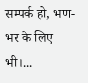सम्पर्क हो, भण-भर के लिए भी।...